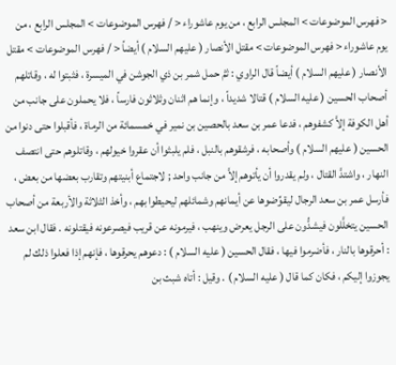< فهرس الموضوعات > المجلس الرابع ، من يوم عاشوراء < / فهرس الموضوعات > المجلس الرابع ، من يوم عاشوراء < فهرس الموضوعات > مقتل الأنصار ( عليهم السلام ) أيضاً < / فهرس الموضوعات > مقتل الأنصار ( عليهم السلام ) أيضاً قال الراوي : ثمَّ حمل شمر بن ذي الجوشن في الميسرة ، فثبتوا له ، وقاتلهم أصحاب الحسين ( عليه السلام ) قتالا شديداً ، وإنما هم اثنان وثلاثون فارساً ، فلا يحملون على جانب من أهل الكوفة إلاَّ كشفوهم ، فدعا عمر بن سعد بالحصين بن نمير في خمسمائة من الرماة ، فأقبلوا حتى دنوا من الحسين ( عليهم السلام ) وأصحابه ، فرشقوهم بالنبل ، فلم يلبثوا أن عقروا خيولهم ، وقاتلوهم حتى انتصف النهار ، واشتدَّ القتال ، ولم يقدروا أن يأتوهم إلاَّ من جانب واحد ; لاجتماع أبنيتهم وتقارب بعضها من بعض ، فأرسل عمر بن سعد الرجال ليقوِّضوها عن أيمانهم وشمائلهم ليحيطوا بهم ، وأخذ الثلاثة والأربعة من أصحاب الحسين يتخلَّلون فيشدُّون على الرجل يعرض وينهب ، فيرمونه عن قريب فيصرعونه فيقتلونه . فقال ابن سعد : أحرقوها بالنار ، فأضرموا فيها ، فقال الحسين ( عليه السلام ) : دعوهم يحرقوها ، فإنهم إذا فعلوا ذلك لم يجوزوا إليكم ، فكان كما قال ( عليه السلام ) . وقيل : أتاه شبث بن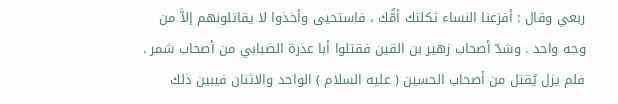ربعي وقال : أفزعنا النساء ثكلتك أمُّك ، فاستحيى وأخذوا لا يقاتلونهم إلاَّ من وجه واحد . وشدّ أصحاب زهير بن القين فقتلوا أبا عذرة الضبابي من أصحاب شمر . فلم يزل يُقتل من أصحاب الحسين ( عليه السلام ) الواحد والاثنان فيبين ذلك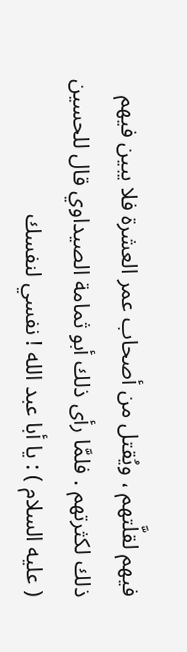فيهم لقلَّتهم ، ويُقتل من أصحاب عمر العشرة فلا يبين فيهم ذلك لكثرتهم . فلمَّا رأى ذلك أبو ثمامة الصيداوي قال للحسين ( عليه السلام ) : يا أبا عبد الله ! نفسي لنفسك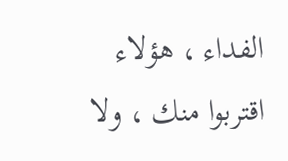الفداء ، هؤلاء اقتربوا منك ، ولا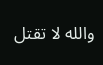والله لا تقتل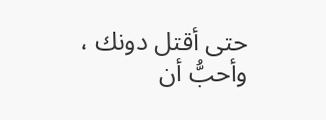حتى أقتل دونك ، وأحبُّ أن